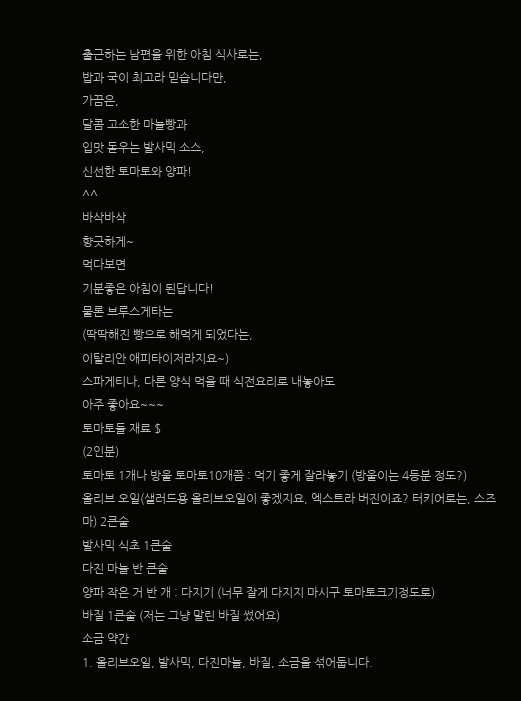출근하는 남편을 위한 아침 식사로는,
밥과 국이 최고라 믿습니다만,
가끔은,
달콤 고소한 마늘빵과
입맛 돋우는 발사믹 소스,
신선한 토마토와 양파!
^^
바삭바삭
향긋하게~
먹다보면
기분좋은 아침이 된답니다!
물론 브루스게타는
(딱딱해진 빵으로 해먹게 되었다는,
이탈리안 애피타이저라지요~)
스파게티나, 다른 양식 먹을 때 식전요리로 내놓아도
아주 좋아요~~~
토마토들 재료 $
(2인분)
토마토 1개나 방울 토마토10개쯤 : 먹기 좋게 잘라놓기 (방울이는 4등분 정도?)
올리브 오일(샐러드용 올리브오일이 좋겠지요, 엑스트라 버진이죠? 터키어로는, 스즈마) 2큰술
발사믹 식초 1큰술
다진 마늘 반 큰술
양파 작은 거 반 개 : 다지기 (너무 잘게 다지지 마시구 토마토크기정도로)
바질 1큰술 (저는 그냥 말린 바질 썼어요)
소금 약간
1. 올리브오일, 발사믹, 다진마늘, 바질, 소금을 섞어둡니다.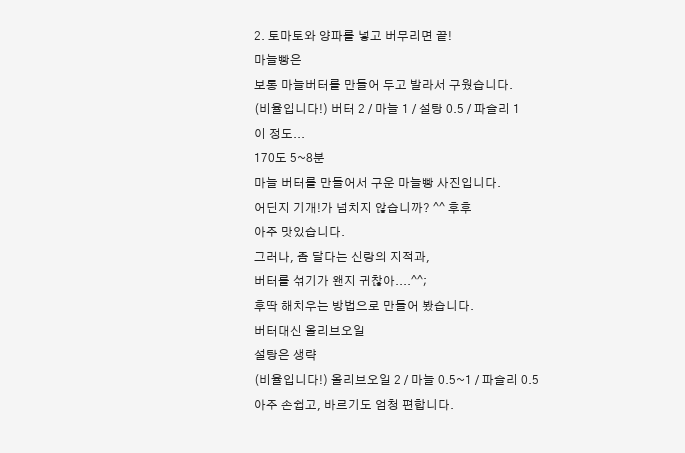2. 토마토와 양파를 넣고 버무리면 끝!
마늘빵은
보통 마늘버터를 만들어 두고 발라서 구웠습니다.
(비율입니다!) 버터 2 / 마늘 1 / 설탕 0.5 / 파슬리 1
이 정도...
170도 5~8분
마늘 버터를 만들어서 구운 마늘빵 사진입니다.
어딘지 기개!가 넘치지 않습니까? ^^ 후후
아주 맛있습니다.
그러나, 좀 달다는 신랑의 지적과,
버터를 섞기가 왠지 귀찮아....^^;
후딱 해치우는 방법으로 만들어 봤습니다.
버터대신 올리브오일
설탕은 생략
(비율입니다!) 올리브오일 2 / 마늘 0.5~1 / 파슬리 0.5
아주 손쉽고, 바르기도 엄청 편합니다.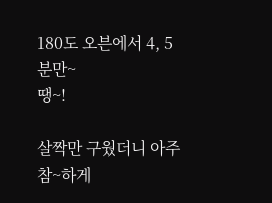180도 오븐에서 4, 5분만~
땡~!

살짝만 구웠더니 아주 참~하게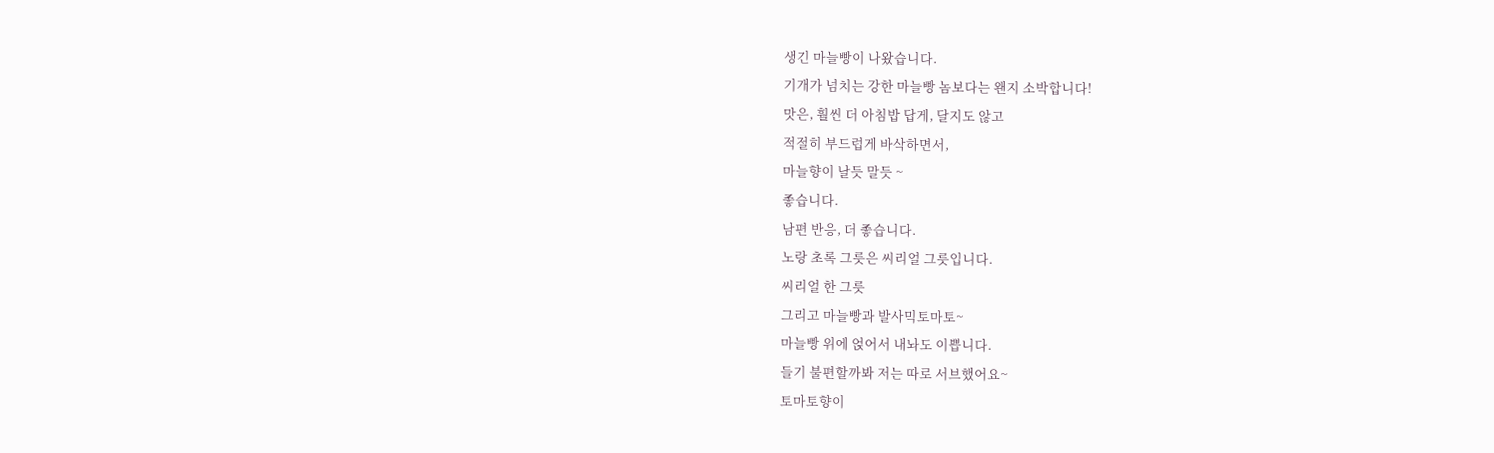생긴 마늘빵이 나왔습니다.
기개가 넘치는 강한 마늘빵 놈보다는 왠지 소박합니다!
맛은, 훨씬 더 아침밥 답게, 달지도 않고
적절히 부드럽게 바삭하면서,
마늘향이 날듯 말듯 ~
좋습니다.
남편 반응, 더 좋습니다.
노랑 초록 그릇은 씨리얼 그릇입니다.
씨리얼 한 그릇
그리고 마늘빵과 발사믹토마토~
마늘빵 위에 얹어서 내놔도 이쁩니다.
들기 불편할까봐 저는 따로 서브했어요~
토마토향이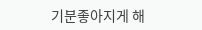기분좋아지게 해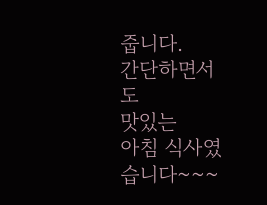줍니다.
간단하면서도
맛있는
아침 식사였습니다~~~